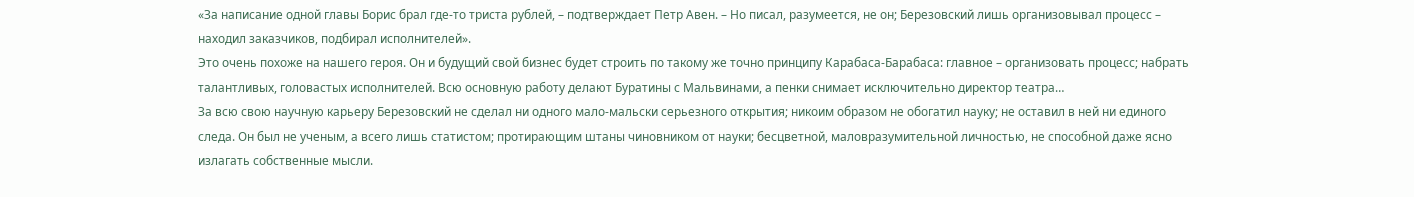«За написание одной главы Борис брал где-то триста рублей, – подтверждает Петр Авен. – Но писал, разумеется, не он; Березовский лишь организовывал процесс – находил заказчиков, подбирал исполнителей».
Это очень похоже на нашего героя. Он и будущий свой бизнес будет строить по такому же точно принципу Карабаса-Барабаса: главное – организовать процесс; набрать талантливых, головастых исполнителей. Всю основную работу делают Буратины с Мальвинами, а пенки снимает исключительно директор театра…
За всю свою научную карьеру Березовский не сделал ни одного мало-мальски серьезного открытия; никоим образом не обогатил науку; не оставил в ней ни единого следа. Он был не ученым, а всего лишь статистом; протирающим штаны чиновником от науки; бесцветной, маловразумительной личностью, не способной даже ясно излагать собственные мысли.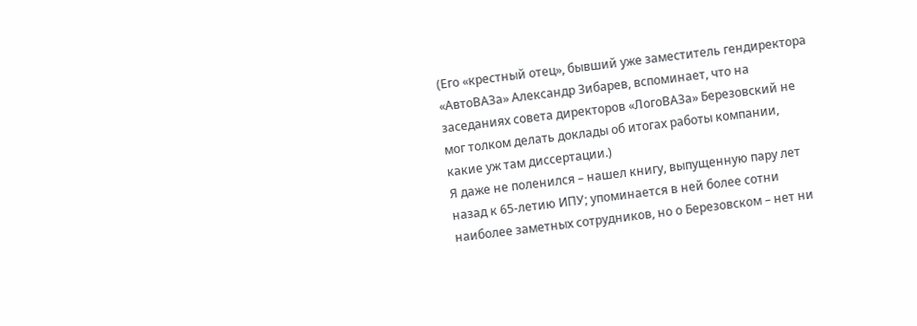(Его «крестный отец», бывший уже заместитель гендиректора «АвтоВАЗа» Александр Зибарев, вспоминает, что на заседаниях совета директоров «ЛогоВАЗа» Березовский не мог толком делать доклады об итогах работы компании, какие уж там диссертации.)
Я даже не поленился – нашел книгу, выпущенную пару лет назад к 65-летию ИПУ; упоминается в ней более сотни наиболее заметных сотрудников, но о Березовском – нет ни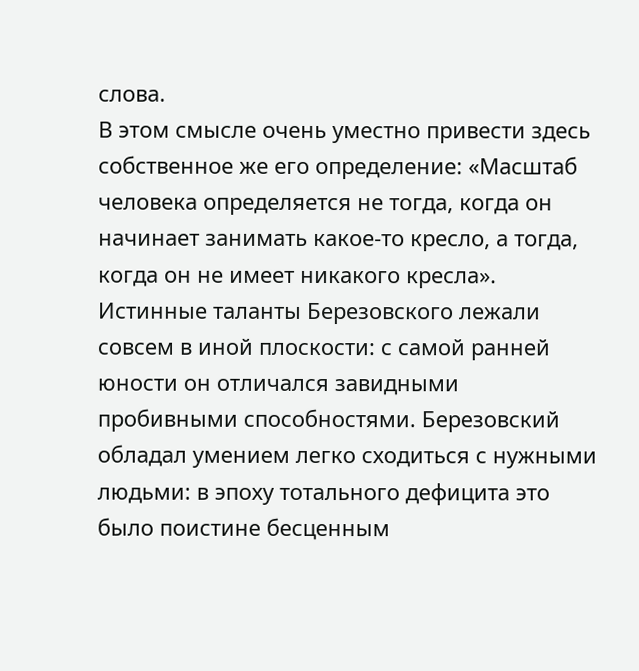слова.
В этом смысле очень уместно привести здесь собственное же его определение: «Масштаб человека определяется не тогда, когда он начинает занимать какое-то кресло, а тогда, когда он не имеет никакого кресла».
Истинные таланты Березовского лежали совсем в иной плоскости: с самой ранней юности он отличался завидными пробивными способностями. Березовский обладал умением легко сходиться с нужными людьми: в эпоху тотального дефицита это было поистине бесценным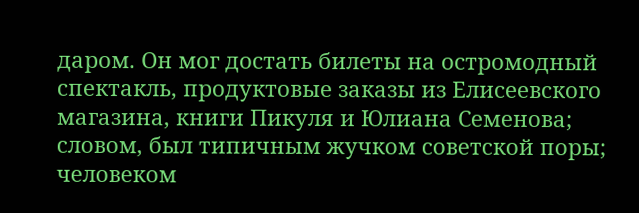даром. Он мог достать билеты на остромодный спектакль, продуктовые заказы из Елисеевского магазина, книги Пикуля и Юлиана Семенова; словом, был типичным жучком советской поры; человеком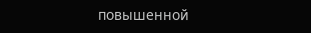повышенной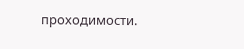проходимости.